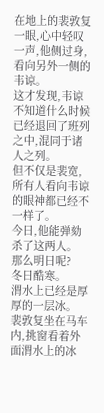在地上的裴敦复一眼,心中轻叹一声,他侧过身,看向另外一侧的韦谅。
这才发现,韦谅不知道什么时候已经退回了班列之中,混同于诸人之列。
但不仅是裴宽,所有人看向韦谅的眼神都已经不一样了。
今日,他能弹劾杀了这两人。
那么明日呢?
冬日酷寒。
渭水上已经是厚厚的一层冰。
裴敦复坐在马车内,挑窗看着外面渭水上的冰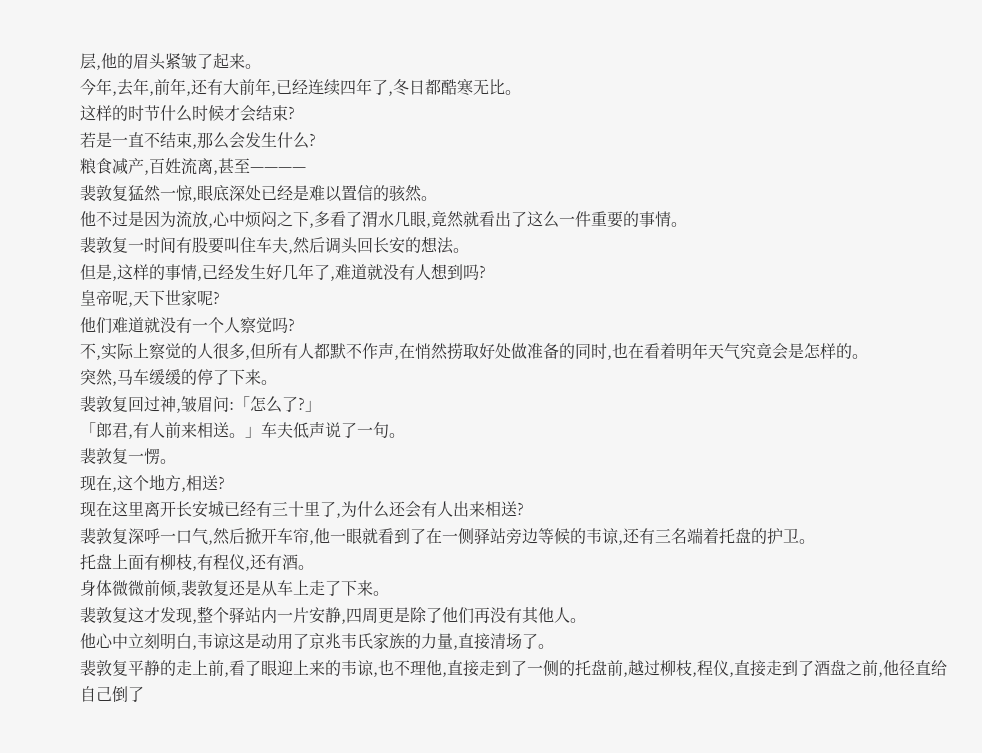层,他的眉头紧皱了起来。
今年,去年,前年,还有大前年,已经连续四年了,冬日都酷寒无比。
这样的时节什么时候才会结束?
若是一直不结束,那么会发生什么?
粮食减产,百姓流离,甚至————
裴敦复猛然一惊,眼底深处已经是难以置信的骇然。
他不过是因为流放,心中烦闷之下,多看了渭水几眼,竟然就看出了这么一件重要的事情。
裴敦复一时间有股要叫住车夫,然后调头回长安的想法。
但是,这样的事情,已经发生好几年了,难道就没有人想到吗?
皇帝呢,天下世家呢?
他们难道就没有一个人察觉吗?
不,实际上察觉的人很多,但所有人都默不作声,在悄然捞取好处做准备的同时,也在看着明年天气究竟会是怎样的。
突然,马车缓缓的停了下来。
裴敦复回过神,皱眉问:「怎么了?」
「郎君,有人前来相送。」车夫低声说了一句。
裴敦复一愣。
现在,这个地方,相送?
现在这里离开长安城已经有三十里了,为什么还会有人出来相送?
裴敦复深呼一口气,然后掀开车帘,他一眼就看到了在一侧驿站旁边等候的韦谅,还有三名端着托盘的护卫。
托盘上面有柳枝,有程仪,还有酒。
身体微微前倾,裴敦复还是从车上走了下来。
裴敦复这才发现,整个驿站内一片安静,四周更是除了他们再没有其他人。
他心中立刻明白,韦谅这是动用了京兆韦氏家族的力量,直接清场了。
裴敦复平静的走上前,看了眼迎上来的韦谅,也不理他,直接走到了一侧的托盘前,越过柳枝,程仪,直接走到了酒盘之前,他径直给自己倒了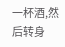一杯酒,然后转身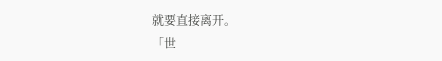就要直接离开。
「世